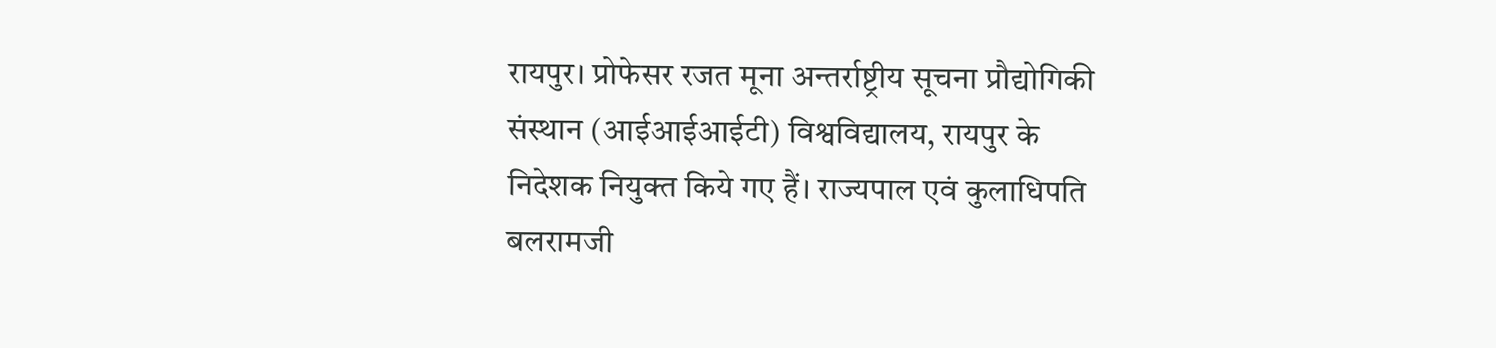रायपुर। प्रोफेसर रजत मूना अन्तर्राष्ट्रीय सूचना प्रौद्योगिकी संस्थान (आईआईआईटी) विश्वविद्यालय, रायपुर के निदेशक नियुक्त किये गए हैं। राज्यपाल एवं कुलाधिपति बलरामजी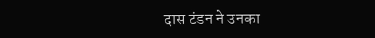दास टंडन ने उनका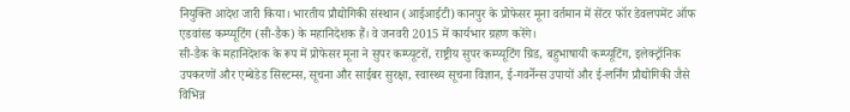नियुक्ति आदेश जारी किया। भारतीय प्रौद्योगिकी संस्थान (आईआईटी) कानपुर के प्रोफेसर मूना वर्तमान में सेंटर फॉर डेवलपमेंट ऑफ एडवांस्ड कम्प्यूटिंग (सी-डैक) के महानिदेशक हैं। वे जनवरी 2015 में कार्यभार ग्रहण करेंगे।
सी-डैक के महानिदेशक के रूप में प्रोफेसर मूना ने सुपर कम्प्यूटरों, राष्ट्रीय सुपर कम्प्यूटिंग ग्रिड, बहुभाषायी कम्प्यूटिंग, इलेक्ट्रॉनिक उपकरणों और एम्बेडेड सिस्टम्स, सूचना और साईबर सुरक्षा, स्वास्थ्य सूचना विज्ञान, ई-गवर्नेन्स उपायों और ई-लर्निंग प्रौद्योगिकी जैसे विभिन्न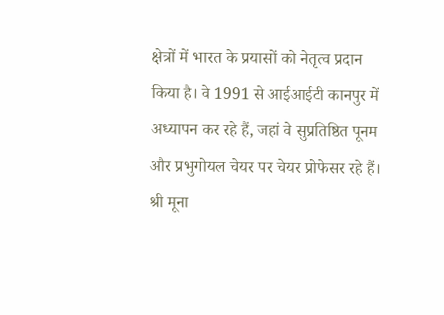क्षेत्रों में भारत के प्रयासों को नेतृत्व प्रदान किया है। वे 1991 से आईआईटी कानपुर में अध्यापन कर रहे हैं, जहां वे सुप्रतिष्ठित पूनम और प्रभुगोयल चेयर पर चेयर प्रोफेसर रहे हैं।
श्री मूना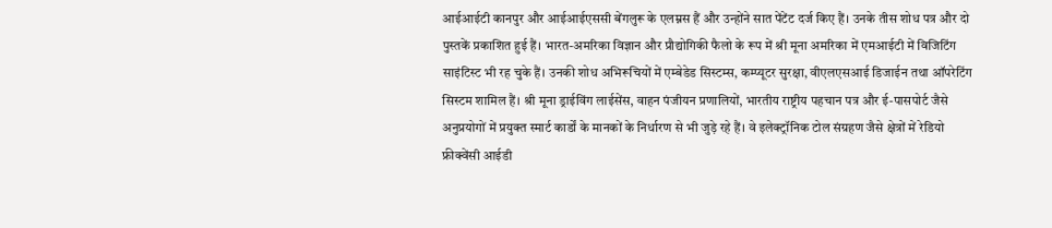आईआईटी कानपुर और आईआईएससी बेंगलुरू के एलम्नस हैं और उन्होंने सात पेंटेंट दर्ज किए हैं। उनके तीस शोध पत्र और दो पुस्तकें प्रकाशित हुई हैं। भारत-अमरिका विज्ञान और प्रौद्योगिकी फैलो के रूप में श्री मूना अमरिका में एमआईटी में विजिटिंग साइंटिस्ट भी रह चुके हैं। उनकी शोध अभिरूचियों में एम्बेडेड सिस्टम्स, कम्प्यूटर सुरक्षा, वीएलएसआई डिजाईन तथा ऑपरेटिंग सिस्टम शामिल हैं। श्री मूना ड्राईविंग लाईसेंस, वाहन पंजीयन प्रणालियों, भारतीय राष्ट्रीय पहचान पत्र और ई-पासपोर्ट जैसे अनुप्रयोगों में प्रयुक्त स्मार्ट कार्डों के मानकों के निर्धारण से भी जुड़े रहे हैं। वे इलेक्ट्रॉनिक टोल संग्रहण जैसे क्षेत्रों में रेडियो फ्रीक्वेंसी आईडी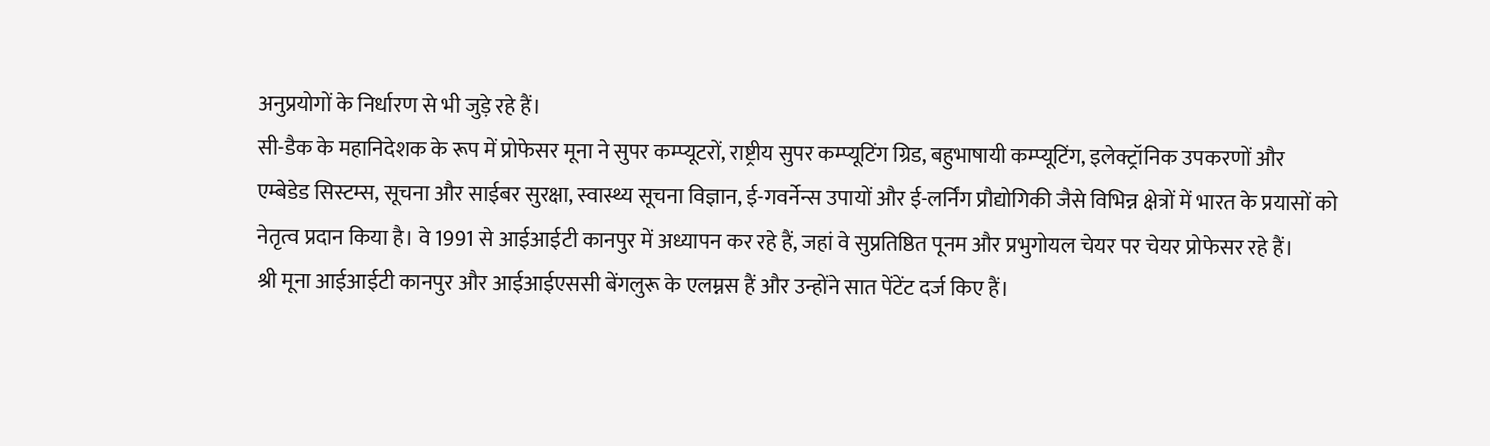अनुप्रयोगों के निर्धारण से भी जुड़े रहे हैं।
सी-डैक के महानिदेशक के रूप में प्रोफेसर मूना ने सुपर कम्प्यूटरों, राष्ट्रीय सुपर कम्प्यूटिंग ग्रिड, बहुभाषायी कम्प्यूटिंग, इलेक्ट्रॉनिक उपकरणों और एम्बेडेड सिस्टम्स, सूचना और साईबर सुरक्षा, स्वास्थ्य सूचना विज्ञान, ई-गवर्नेन्स उपायों और ई-लर्निंग प्रौद्योगिकी जैसे विभिन्न क्षेत्रों में भारत के प्रयासों को नेतृत्व प्रदान किया है। वे 1991 से आईआईटी कानपुर में अध्यापन कर रहे हैं, जहां वे सुप्रतिष्ठित पूनम और प्रभुगोयल चेयर पर चेयर प्रोफेसर रहे हैं।
श्री मूना आईआईटी कानपुर और आईआईएससी बेंगलुरू के एलम्नस हैं और उन्होंने सात पेंटेंट दर्ज किए हैं।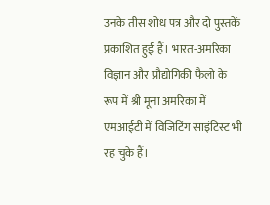उनके तीस शोध पत्र और दो पुस्तकें प्रकाशित हुई हैं। भारत-अमरिका विज्ञान और प्रौद्योगिकी फैलो के रूप में श्री मूना अमरिका में एमआईटी में विजिटिंग साइंटिस्ट भी रह चुके हैं।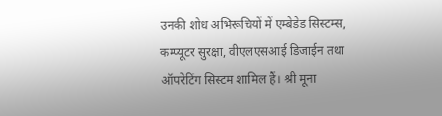उनकी शोध अभिरूचियों में एम्बेडेड सिस्टम्स, कम्प्यूटर सुरक्षा, वीएलएसआई डिजाईन तथा ऑपरेटिंग सिस्टम शामिल हैं। श्री मूना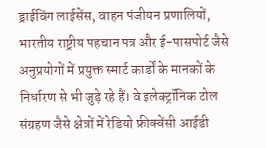ड्राईविंग लाईसेंस, वाहन पंजीयन प्रणालियों, भारतीय राष्ट्रीय पहचान पत्र और ई-पासपोर्ट जैसे अनुप्रयोगों में प्रयुक्त स्मार्ट कार्डों के मानकों के निर्धारण से भी जुड़े रहे हैं। वे इलेक्ट्रॉनिक टोल संग्रहण जैसे क्षेत्रों में रेडियो फ्रीक्वेंसी आईडी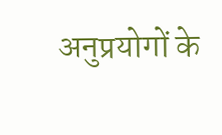अनुप्रयोगों के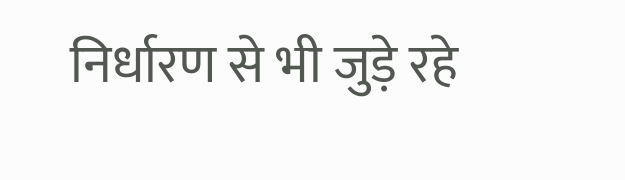निर्धारण से भी जुड़े रहे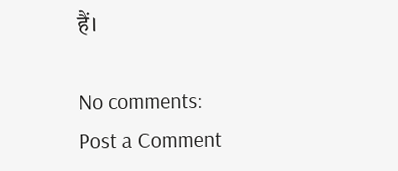हैं।

No comments:
Post a Comment